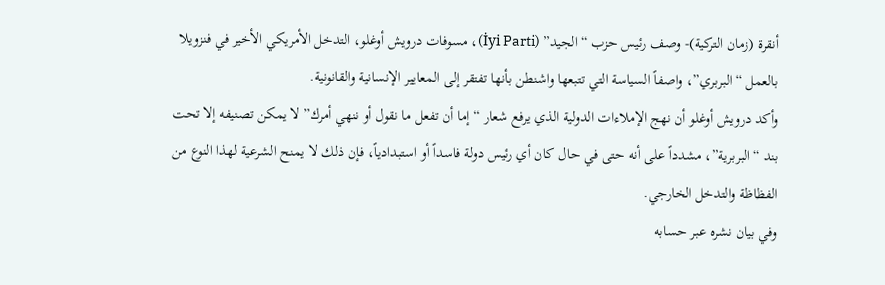أنقرة (زمان التركية)- وصف رئيس حزب “الجيد” (İyi Parti)، مسوفات درويش أوغلو، التدخل الأمريكي الأخير في فنزويلا بالعمل “البربري”، واصفاً السياسة التي تتبعها واشنطن بأنها تفتقر إلى المعايير الإنسانية والقانونية.
وأكد درويش أوغلو أن نهج الإملاءات الدولية الذي يرفع شعار “إما أن تفعل ما نقول أو ننهي أمرك” لا يمكن تصنيفه إلا تحت بند “البربرية”، مشدداً على أنه حتى في حال كان أي رئيس دولة فاسداً أو استبدادياً، فإن ذلك لا يمنح الشرعية لهذا النوع من الفظاظة والتدخل الخارجي.
وفي بيان نشره عبر حسابه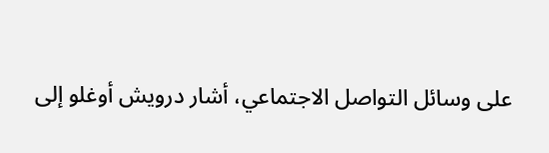على وسائل التواصل الاجتماعي، أشار درويش أوغلو إلى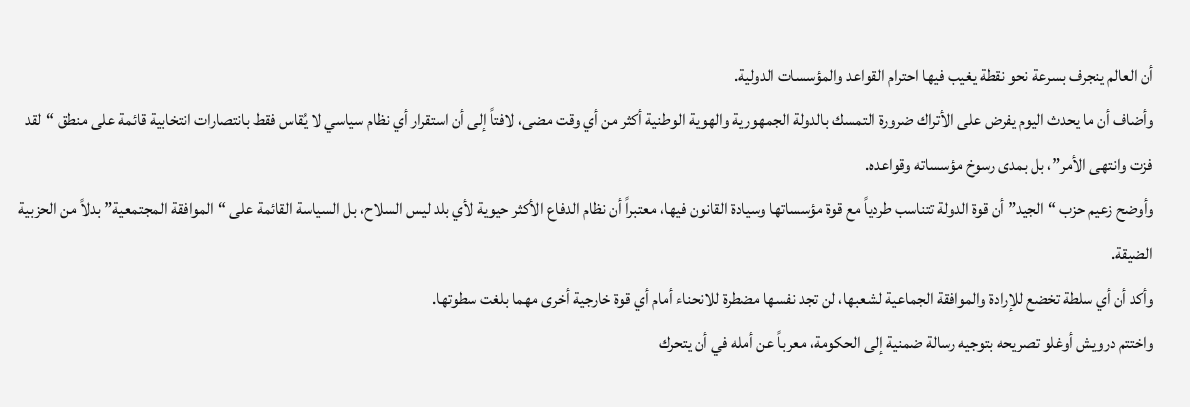أن العالم ينجرف بسرعة نحو نقطة يغيب فيها احترام القواعد والمؤسسات الدولية.
وأضاف أن ما يحدث اليوم يفرض على الأتراك ضرورة التمسك بالدولة الجمهورية والهوية الوطنية أكثر من أي وقت مضى، لافتاً إلى أن استقرار أي نظام سياسي لا يُقاس فقط بانتصارات انتخابية قائمة على منطق “لقد فزت وانتهى الأمر”، بل بمدى رسوخ مؤسساته وقواعده.
وأوضح زعيم حزب “الجيد” أن قوة الدولة تتناسب طردياً مع قوة مؤسساتها وسيادة القانون فيها، معتبراً أن نظام الدفاع الأكثر حيوية لأي بلد ليس السلاح، بل السياسة القائمة على “الموافقة المجتمعية” بدلاً من الحزبية الضيقة.
وأكد أن أي سلطة تخضع للإرادة والموافقة الجماعية لشعبها، لن تجد نفسها مضطرة للانحناء أمام أي قوة خارجية أخرى مهما بلغت سطوتها.
واختتم درويش أوغلو تصريحه بتوجيه رسالة ضمنية إلى الحكومة، معرباً عن أمله في أن يتحرك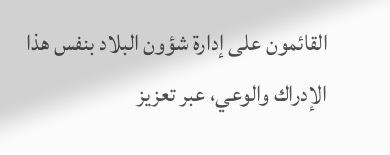القائمون على إدارة شؤون البلاد بنفس هذا الإدراك والوعي، عبر تعزيز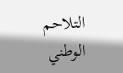التلاحم الوطني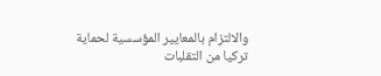والالتزام بالمعايير المؤسسية لحماية تركيا من التقلبات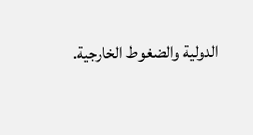الدولية والضغوط الخارجية.